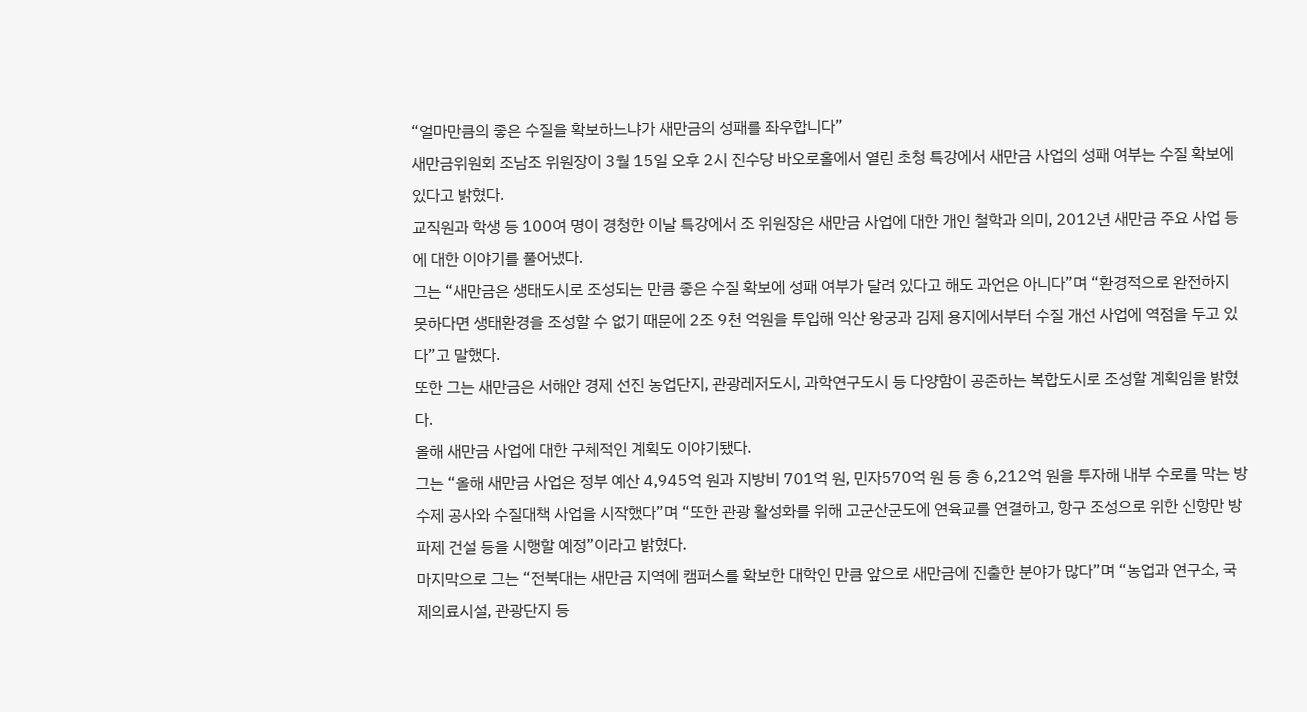“얼마만큼의 좋은 수질을 확보하느냐가 새만금의 성패를 좌우합니다”
새만금위원회 조남조 위원장이 3월 15일 오후 2시 진수당 바오로홀에서 열린 초청 특강에서 새만금 사업의 성패 여부는 수질 확보에 있다고 밝혔다.
교직원과 학생 등 100여 명이 경청한 이날 특강에서 조 위원장은 새만금 사업에 대한 개인 철학과 의미, 2012년 새만금 주요 사업 등에 대한 이야기를 풀어냈다.
그는 “새만금은 생태도시로 조성되는 만큼 좋은 수질 확보에 성패 여부가 달려 있다고 해도 과언은 아니다”며 “환경적으로 완전하지 못하다면 생태환경을 조성할 수 없기 때문에 2조 9천 억원을 투입해 익산 왕궁과 김제 용지에서부터 수질 개선 사업에 역점을 두고 있다”고 말했다.
또한 그는 새만금은 서해안 경제 선진 농업단지, 관광레저도시, 과학연구도시 등 다양함이 공존하는 복합도시로 조성할 계획임을 밝혔다.
올해 새만금 사업에 대한 구체적인 계획도 이야기됐다.
그는 “올해 새만금 사업은 정부 예산 4,945억 원과 지방비 701억 원, 민자570억 원 등 총 6,212억 원을 투자해 내부 수로를 막는 방수제 공사와 수질대책 사업을 시작했다”며 “또한 관광 활성화를 위해 고군산군도에 연육교를 연결하고, 항구 조성으로 위한 신항만 방파제 건설 등을 시행할 예정”이라고 밝혔다.
마지막으로 그는 “전북대는 새만금 지역에 캠퍼스를 확보한 대학인 만큼 앞으로 새만금에 진출한 분야가 많다”며 “농업과 연구소, 국제의료시설, 관광단지 등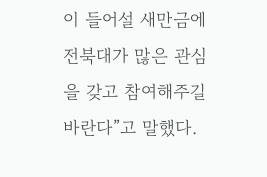이 들어설 새만금에 전북대가 많은 관심을 갖고 참여해주길 바란다”고 말했다.